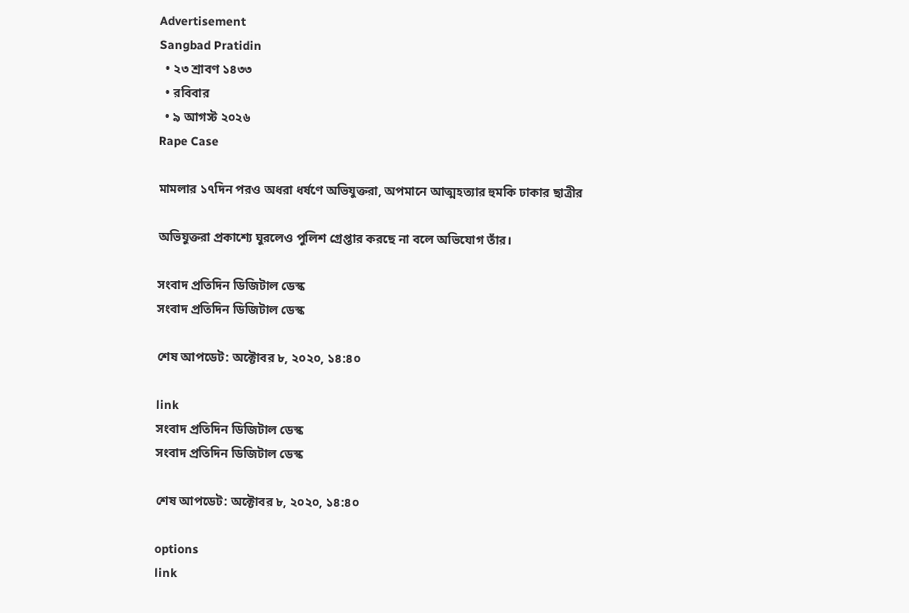Advertisement
Sangbad Pratidin
  • ২৩ শ্রাবণ ১৪৩৩
  • রবিবার
  • ৯ আগস্ট ২০২৬
Rape Case

মামলার ১৭দিন পরও অধরা ধর্ষণে অভিযুক্তরা, অপমানে আত্মহত্যার হুমকি ঢাকার ছাত্রীর

অভিযুক্তরা প্রকাশ্যে ঘুরলেও পুলিশ গ্রেপ্তার করছে না বলে অভিযোগ তাঁর।

সংবাদ প্রতিদিন ডিজিটাল ডেস্ক
সংবাদ প্রতিদিন ডিজিটাল ডেস্ক

শেষ আপডেট: অক্টোবর ৮, ২০২০, ১৪:৪০

link
সংবাদ প্রতিদিন ডিজিটাল ডেস্ক
সংবাদ প্রতিদিন ডিজিটাল ডেস্ক

শেষ আপডেট: অক্টোবর ৮, ২০২০, ১৪:৪০

options
link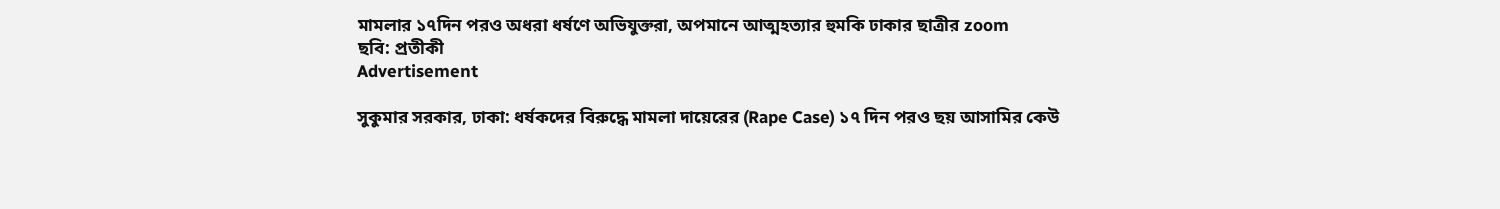মামলার ১৭দিন পরও অধরা ধর্ষণে অভিযুক্তরা, অপমানে আত্মহত্যার হুমকি ঢাকার ছাত্রীর zoom
ছবি: প্রতীকী
Advertisement

সুকুমার সরকার, ঢাকা: ধর্ষকদের বিরুদ্ধে মামলা দায়েরের (Rape Case) ১৭ দিন পরও ছয় আসামির কেউ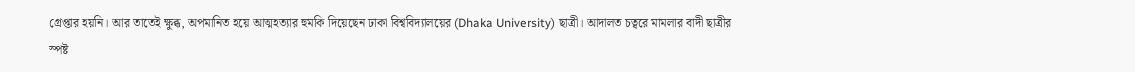গ্রেপ্তার হয়নি। আর তাতেই ক্ষুব্ধ, অপমানিত হয়ে আত্মহত্যার হুমকি দিয়েছেন ঢাকা বিশ্ববিদ্যালয়ের (Dhaka University) ছাত্রী। আদালত চত্বরে মামলার বাদী ছাত্রীর স্পষ্ট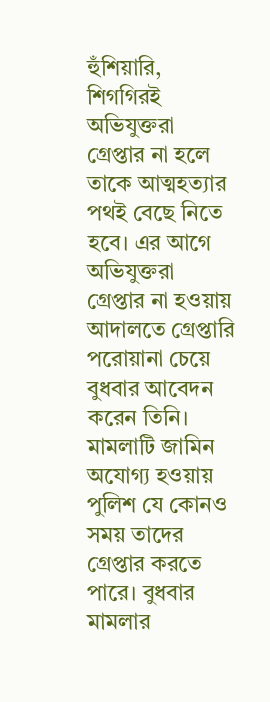হুঁশিয়ারি, শিগগিরই অভিযুক্তরা গ্রেপ্তার না হলে তাকে আত্মহত্যার পথই বেছে নিতে হবে। এর আগে অভিযুক্তরা গ্রেপ্তার না হওয়ায় আদালতে গ্রেপ্তারি পরোয়ানা চেয়ে বুধবার আবেদন করেন তিনি। মামলাটি জামিন অযোগ্য হওয়ায় পুলিশ যে কোনও সময় তাদের গ্রেপ্তার করতে পারে। বুধবার মামলার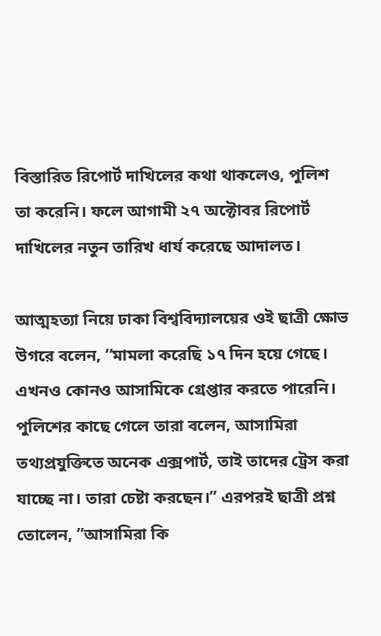বিস্তারিত রিপোর্ট দাখিলের কথা থাকলেও, পুলিশ তা করেনি। ফলে আগামী ২৭ অক্টোবর রিপোর্ট দাখিলের নতুন তারিখ ধার্য করেছে আদালত।

আত্মহত্যা নিয়ে ঢাকা বিশ্ববিদ্যালয়ের ওই ছাত্রী ক্ষোভ উগরে বলেন, ‘‘মামলা করেছি ১৭ দিন হয়ে গেছে। এখনও কোনও আসামিকে গ্রেপ্তার করতে পারেনি। পুলিশের কাছে গেলে তারা বলেন, আসামিরা তথ্যপ্রযুক্তিতে অনেক এক্সপার্ট, তাই তাদের ট্রেস করা যাচ্ছে না। তারা চেষ্টা করছেন।” এরপরই ছাত্রী প্রশ্ন তোলেন, ”আসামিরা কি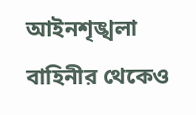আইনশৃঙ্খলা বাহিনীর থেকেও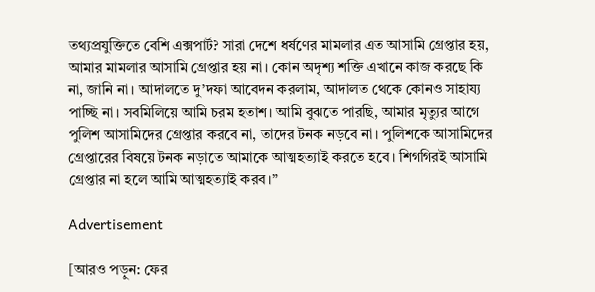তথ্যপ্রযুক্তিতে বেশি এক্সপার্ট? সারা দেশে ধর্ষণের মামলার এত আসামি গ্রেপ্তার হয়, আমার মামলার আসামি গ্রেপ্তার হয় না। কোন অদৃশ্য শক্তি এখানে কাজ করছে কি না, জানি না। আদালতে দু’দফা আবেদন করলাম, আদালত থেকে কোনও সাহায্য পাচ্ছি না। সবমিলিয়ে আমি চরম হতাশ। আমি বুঝতে পারছি, আমার মৃত্যুর আগে পুলিশ আসামিদের গ্রেপ্তার করবে না, তাদের টনক নড়বে না। পুলিশকে আসামিদের গ্রেপ্তারের বিষয়ে টনক নড়াতে আমাকে আত্মহত্যাই করতে হবে। শিগগিরই আসামি গ্রেপ্তার না হলে আমি আত্মহত্যাই করব।”

Advertisement

[আরও পড়ুন: ফের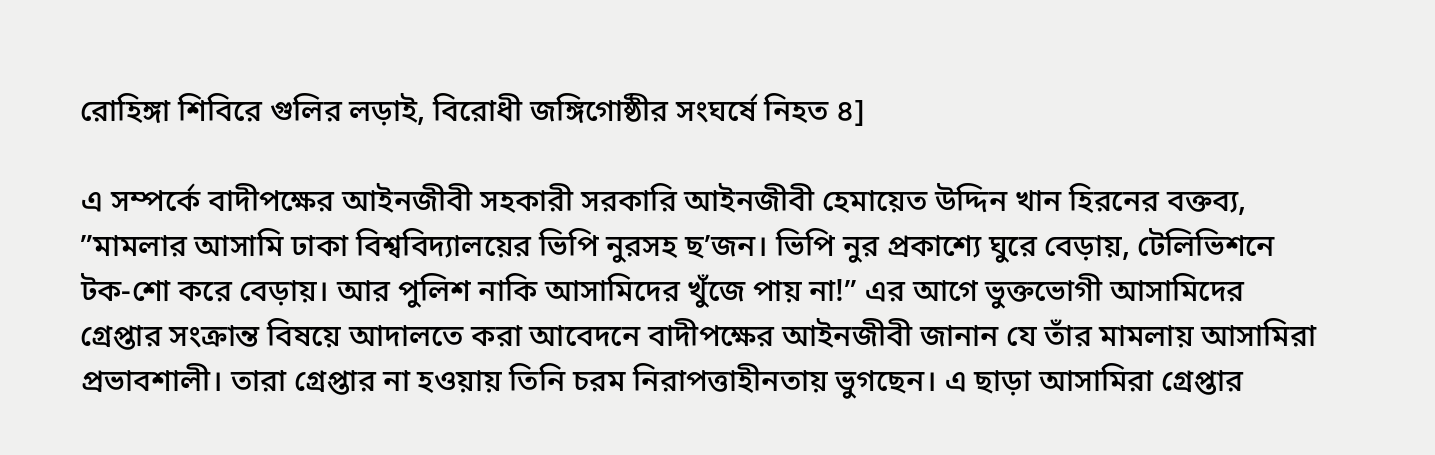রোহিঙ্গা শিবিরে গুলির লড়াই, বিরোধী জঙ্গিগোষ্ঠীর সংঘর্ষে নিহত ৪]

এ সম্পর্কে বাদীপক্ষের আইনজীবী সহকারী সরকারি আইনজীবী হেমায়েত উদ্দিন খান হিরনের বক্তব্য, ”মামলার আসামি ঢাকা বিশ্ববিদ্যালয়ের ভিপি নুরসহ ছ’জন। ভিপি নুর প্রকাশ্যে ঘুরে বেড়ায়, টেলিভিশনে টক-শো করে বেড়ায়। আর পুলিশ নাকি আসামিদের খুঁজে পায় না!” এর আগে ভুক্তভোগী আসামিদের গ্রেপ্তার সংক্রান্ত বিষয়ে আদালতে করা আবেদনে বাদীপক্ষের আইনজীবী জানান যে তাঁর মামলায় আসামিরা প্রভাবশালী। তারা গ্রেপ্তার না হওয়ায় তিনি চরম নিরাপত্তাহীনতায় ভুগছেন। এ ছাড়া আসামিরা গ্রেপ্তার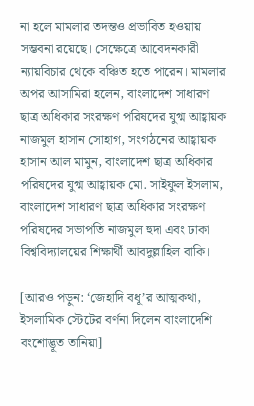না হলে মামলার তদন্তও প্রভাবিত হওয়ায় সম্ভবনা রয়েছে। সেক্ষেত্রে আবেদনকারী ন্যায়বিচার থেকে বঞ্চিত হতে পারেন। মামলার অপর আসামিরা হলেন, বাংলাদেশ সাধারণ ছাত্র অধিকার সংরক্ষণ পরিষদের যুগ্ম আহ্বায়ক নাজমুল হাসান সোহাগ, সংগঠনের আহ্বায়ক হাসান আল মামুন, বাংলাদেশ ছাত্র অধিকার পরিষদের যুগ্ম আহ্বায়ক মো. সাইফুল ইসলাম, বাংলাদেশ সাধারণ ছাত্র অধিকার সংরক্ষণ পরিষদের সভাপতি নাজমুল হুদা এবং ঢাকা বিশ্ববিদ্যালয়ের শিক্ষার্থী আবদুল্লাহিল বাকি।

[আরও পড়ুন: ‘জেহাদি বধূ’র আত্মকথা, ইসলামিক স্টেটের বর্ণনা দিলেন বাংলাদেশি বংশোদ্ভূত তানিয়া]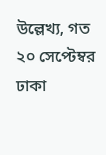উল্লেখ্য, গত ২০ সেপ্টেম্বর ঢাকা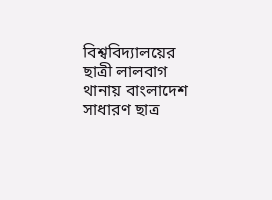বিশ্ববিদ্যালয়ের ছাত্রী লালবাগ থানায় বাংলাদেশ সাধারণ ছাত্র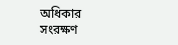অধিকার সংরক্ষণ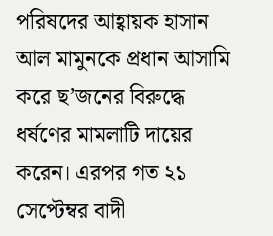পরিষদের আহ্বায়ক হাসান আল মামুনকে প্রধান আসামি করে ছ’জনের বিরুদ্ধে ধর্ষণের মামলাটি দায়ের করেন। এরপর গত ২১ সেপ্টেম্বর বাদী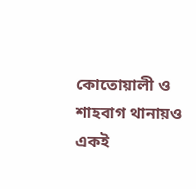কোতোয়ালী ও শাহবাগ থানায়ও একই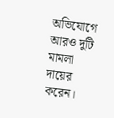অভিযোগে আরও দুটি মামলা দায়ের করেন।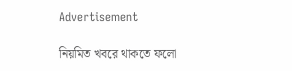Advertisement

নিয়মিত খবরে থাকতে ফলো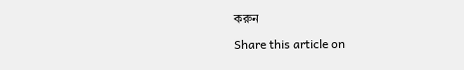করুন

Share this article on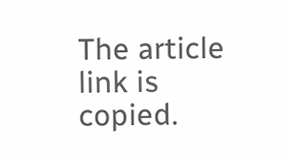The article link is copied.